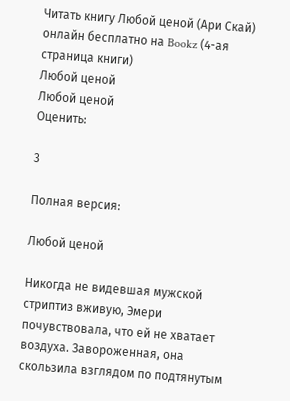Читать книгу Любой ценой (Ари Скай) онлайн бесплатно на Bookz (4-ая страница книги)
Любой ценой
Любой ценой
Оценить:

3

Полная версия:

Любой ценой

Никогда не видевшая мужской стриптиз вживую, Эмери почувствовала, что ей не хватает воздуха. Завороженная, она скользила взглядом по подтянутым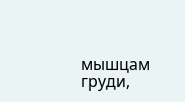мышцам груди,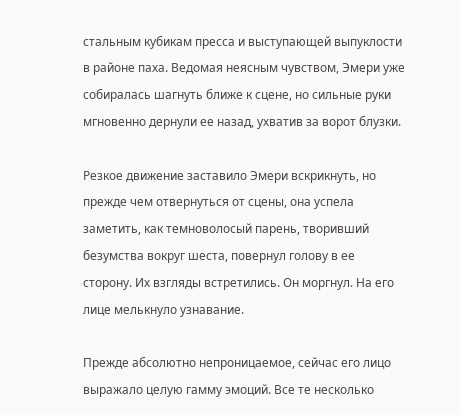стальным кубикам пресса и выступающей выпуклости в районе паха. Ведомая неясным чувством, Эмери уже собиралась шагнуть ближе к сцене, но сильные руки мгновенно дернули ее назад, ухватив за ворот блузки.

Резкое движение заставило Эмери вскрикнуть, но прежде чем отвернуться от сцены, она успела заметить, как темноволосый парень, творивший безумства вокруг шеста, повернул голову в ее сторону. Их взгляды встретились. Он моргнул. На его лице мелькнуло узнавание.

Прежде абсолютно непроницаемое, сейчас его лицо выражало целую гамму эмоций. Все те несколько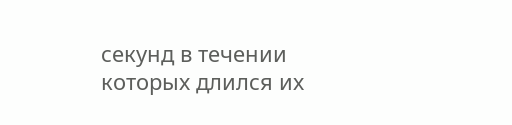секунд в течении которых длился их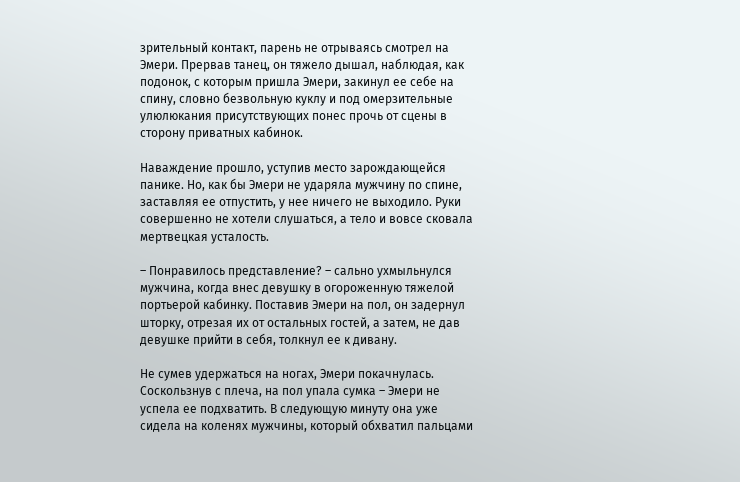зрительный контакт, парень не отрываясь смотрел на Эмери. Прервав танец, он тяжело дышал, наблюдая, как подонок, с которым пришла Эмери, закинул ее себе на спину, словно безвольную куклу и под омерзительные улюлюкания присутствующих понес прочь от сцены в сторону приватных кабинок.

Наваждение прошло, уступив место зарождающейся панике. Но, как бы Эмери не ударяла мужчину по спине, заставляя ее отпустить, у нее ничего не выходило. Руки совершенно не хотели слушаться, а тело и вовсе сковала мертвецкая усталость.

– Понравилось представление? – сально ухмыльнулся мужчина, когда внес девушку в огороженную тяжелой портьерой кабинку. Поставив Эмери на пол, он задернул шторку, отрезая их от остальных гостей, а затем, не дав девушке прийти в себя, толкнул ее к дивану.

Не сумев удержаться на ногах, Эмери покачнулась. Соскользнув с плеча, на пол упала сумка – Эмери не успела ее подхватить. В следующую минуту она уже сидела на коленях мужчины, который обхватил пальцами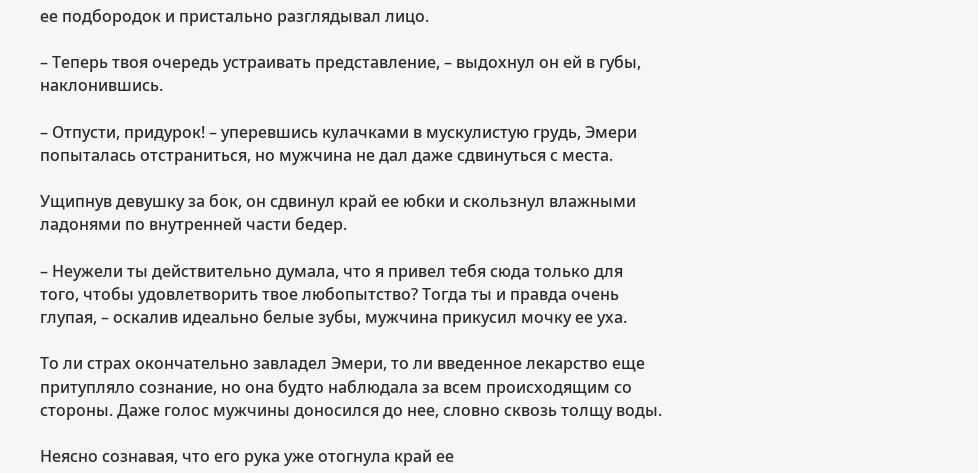ее подбородок и пристально разглядывал лицо.

– Теперь твоя очередь устраивать представление, – выдохнул он ей в губы, наклонившись.

– Отпусти, придурок! – уперевшись кулачками в мускулистую грудь, Эмери попыталась отстраниться, но мужчина не дал даже сдвинуться с места.

Ущипнув девушку за бок, он сдвинул край ее юбки и скользнул влажными ладонями по внутренней части бедер.

– Неужели ты действительно думала, что я привел тебя сюда только для того, чтобы удовлетворить твое любопытство? Тогда ты и правда очень глупая, – оскалив идеально белые зубы, мужчина прикусил мочку ее уха.

То ли страх окончательно завладел Эмери, то ли введенное лекарство еще притупляло сознание, но она будто наблюдала за всем происходящим со стороны. Даже голос мужчины доносился до нее, словно сквозь толщу воды.

Неясно сознавая, что его рука уже отогнула край ее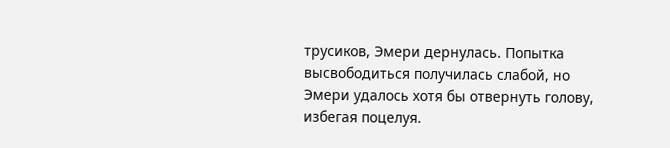трусиков, Эмери дернулась. Попытка высвободиться получилась слабой, но Эмери удалось хотя бы отвернуть голову, избегая поцелуя.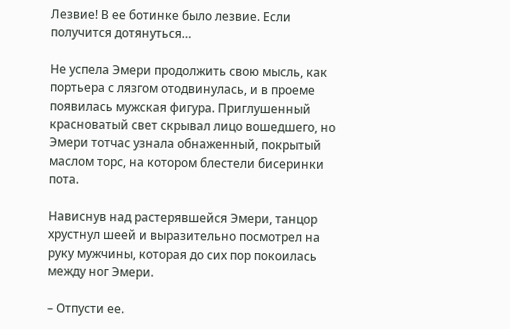Лезвие! В ее ботинке было лезвие. Если получится дотянуться…

Не успела Эмери продолжить свою мысль, как портьера с лязгом отодвинулась, и в проеме появилась мужская фигура. Приглушенный красноватый свет скрывал лицо вошедшего, но Эмери тотчас узнала обнаженный, покрытый маслом торс, на котором блестели бисеринки пота.

Нависнув над растерявшейся Эмери, танцор хрустнул шеей и выразительно посмотрел на руку мужчины, которая до сих пор покоилась между ног Эмери.

– Отпусти ее.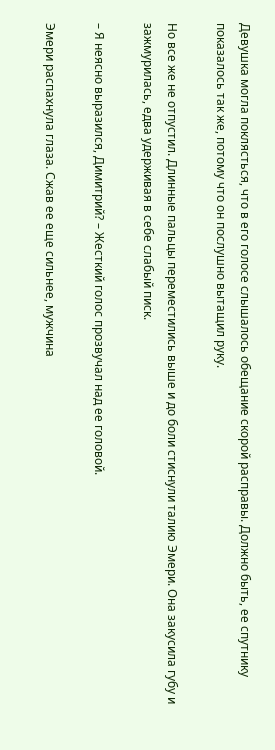Девушка могла поклясться, что в его голосе слышалось обещание скорой расправы. Должно быть, ее спутнику показалось так же, потому что он послушно вытащил руку.

Но все же не отпустил. Длинные пальцы переместились выше и до боли стиснули талию Эмери. Она закусила губу и зажмурилась, едва удерживая в себе слабый писк.

– Я неясно выразился, Димитрий? – Жесткий голос прозвучал над ее головой.

Эмери распахнула глаза. Сжав ее еще сильнее, мужчина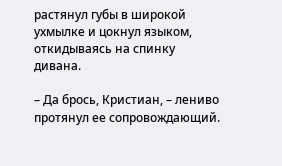растянул губы в широкой ухмылке и цокнул языком, откидываясь на спинку дивана.

– Да брось, Кристиан, – лениво протянул ее сопровождающий.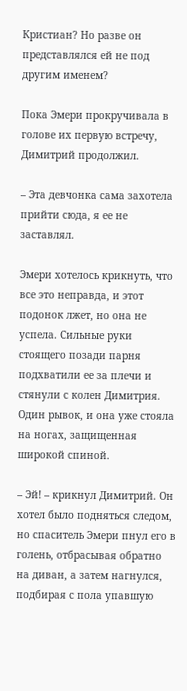Кристиан? Но разве он представлялся ей не под другим именем?

Пока Эмери прокручивала в голове их первую встречу, Димитрий продолжил.

– Эта девчонка сама захотела прийти сюда, я ее не заставлял.

Эмери хотелось крикнуть, что все это неправда, и этот подонок лжет, но она не успела. Сильные руки стоящего позади парня подхватили ее за плечи и стянули с колен Димитрия. Один рывок, и она уже стояла на ногах, защищенная широкой спиной.

– Эй! – крикнул Димитрий. Он хотел было подняться следом, но спаситель Эмери пнул его в голень, отбрасывая обратно на диван, а затем нагнулся, подбирая с пола упавшую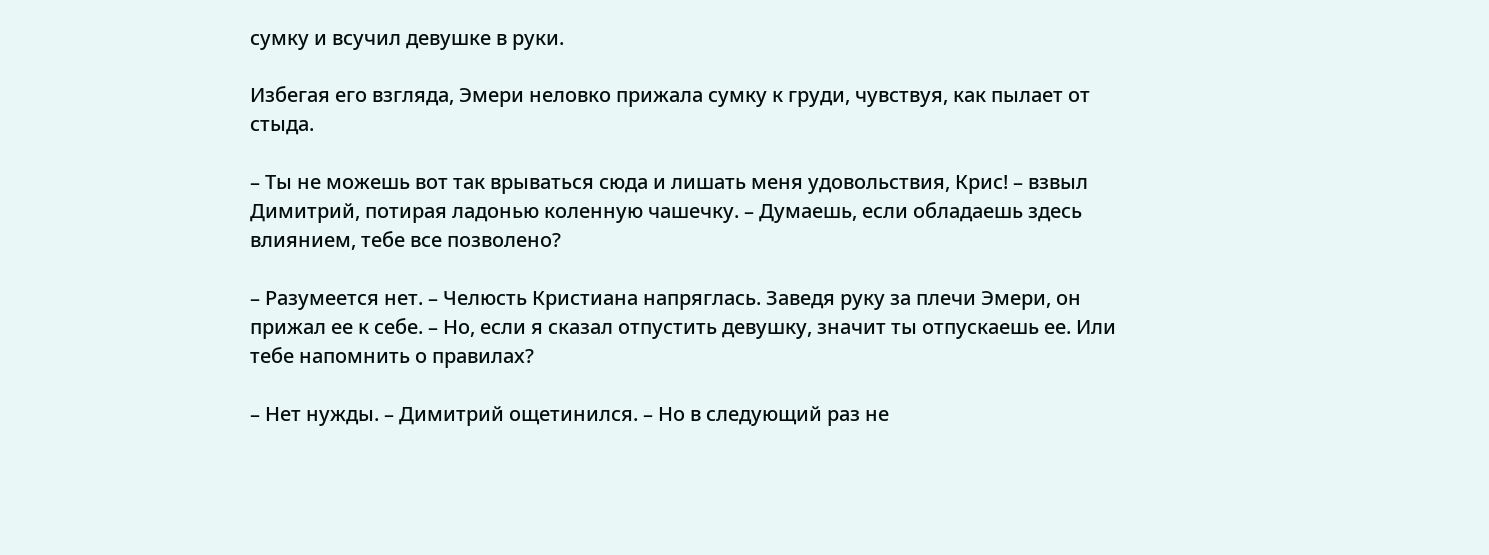сумку и всучил девушке в руки.

Избегая его взгляда, Эмери неловко прижала сумку к груди, чувствуя, как пылает от стыда.

– Ты не можешь вот так врываться сюда и лишать меня удовольствия, Крис! – взвыл Димитрий, потирая ладонью коленную чашечку. – Думаешь, если обладаешь здесь влиянием, тебе все позволено?

– Разумеется нет. – Челюсть Кристиана напряглась. Заведя руку за плечи Эмери, он прижал ее к себе. – Но, если я сказал отпустить девушку, значит ты отпускаешь ее. Или тебе напомнить о правилах?

– Нет нужды. – Димитрий ощетинился. – Но в следующий раз не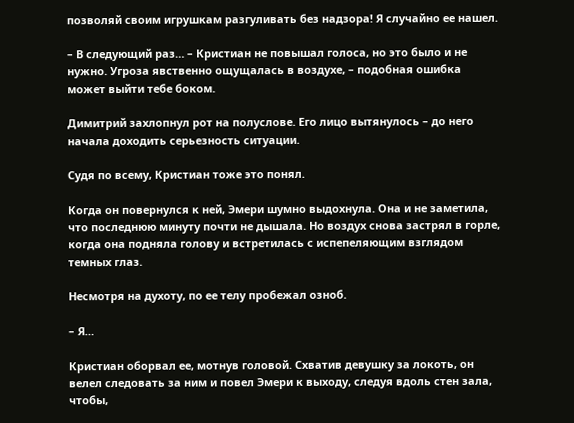позволяй своим игрушкам разгуливать без надзора! Я случайно ее нашел.

– В следующий раз… – Кристиан не повышал голоса, но это было и не нужно. Угроза явственно ощущалась в воздухе, – подобная ошибка может выйти тебе боком.

Димитрий захлопнул рот на полуслове. Его лицо вытянулось – до него начала доходить серьезность ситуации.

Судя по всему, Кристиан тоже это понял.

Когда он повернулся к ней, Эмери шумно выдохнула. Она и не заметила, что последнюю минуту почти не дышала. Но воздух снова застрял в горле, когда она подняла голову и встретилась с испепеляющим взглядом темных глаз.

Несмотря на духоту, по ее телу пробежал озноб.

– Я…

Кристиан оборвал ее, мотнув головой. Схватив девушку за локоть, он велел следовать за ним и повел Эмери к выходу, следуя вдоль стен зала, чтобы,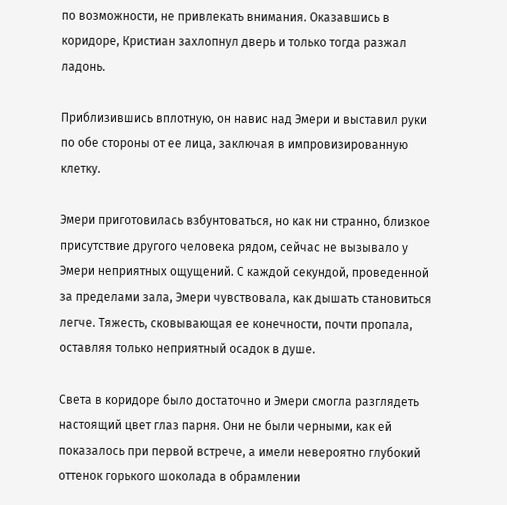по возможности, не привлекать внимания. Оказавшись в коридоре, Кристиан захлопнул дверь и только тогда разжал ладонь.

Приблизившись вплотную, он навис над Эмери и выставил руки по обе стороны от ее лица, заключая в импровизированную клетку.

Эмери приготовилась взбунтоваться, но как ни странно, близкое присутствие другого человека рядом, сейчас не вызывало у Эмери неприятных ощущений. С каждой секундой, проведенной за пределами зала, Эмери чувствовала, как дышать становиться легче. Тяжесть, сковывающая ее конечности, почти пропала, оставляя только неприятный осадок в душе.

Света в коридоре было достаточно и Эмери смогла разглядеть настоящий цвет глаз парня. Они не были черными, как ей показалось при первой встрече, а имели невероятно глубокий оттенок горького шоколада в обрамлении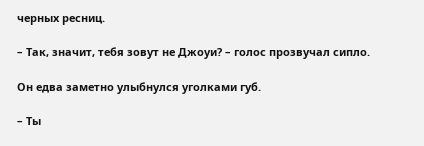черных ресниц.

– Так, значит, тебя зовут не Джоуи? – голос прозвучал сипло.

Он едва заметно улыбнулся уголками губ.

– Ты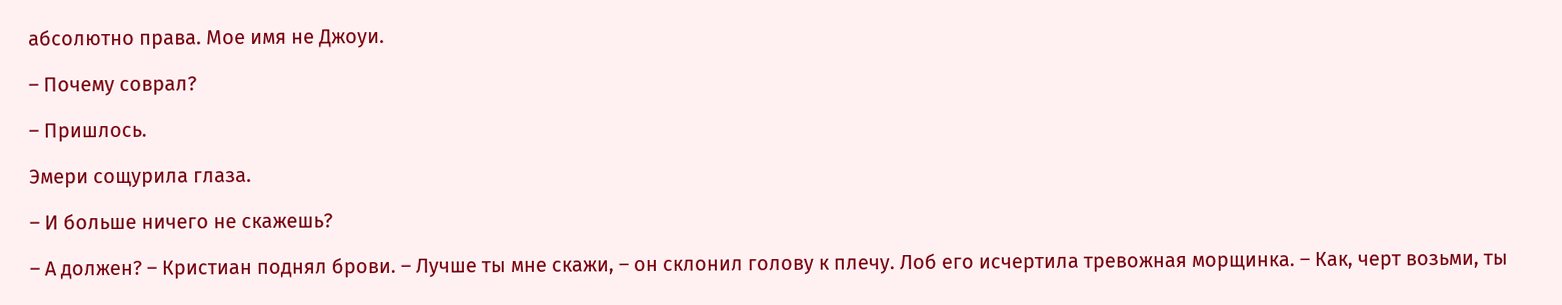абсолютно права. Мое имя не Джоуи.

– Почему соврал?

– Пришлось.

Эмери сощурила глаза.

– И больше ничего не скажешь?

– А должен? – Кристиан поднял брови. – Лучше ты мне скажи, – он склонил голову к плечу. Лоб его исчертила тревожная морщинка. – Как, черт возьми, ты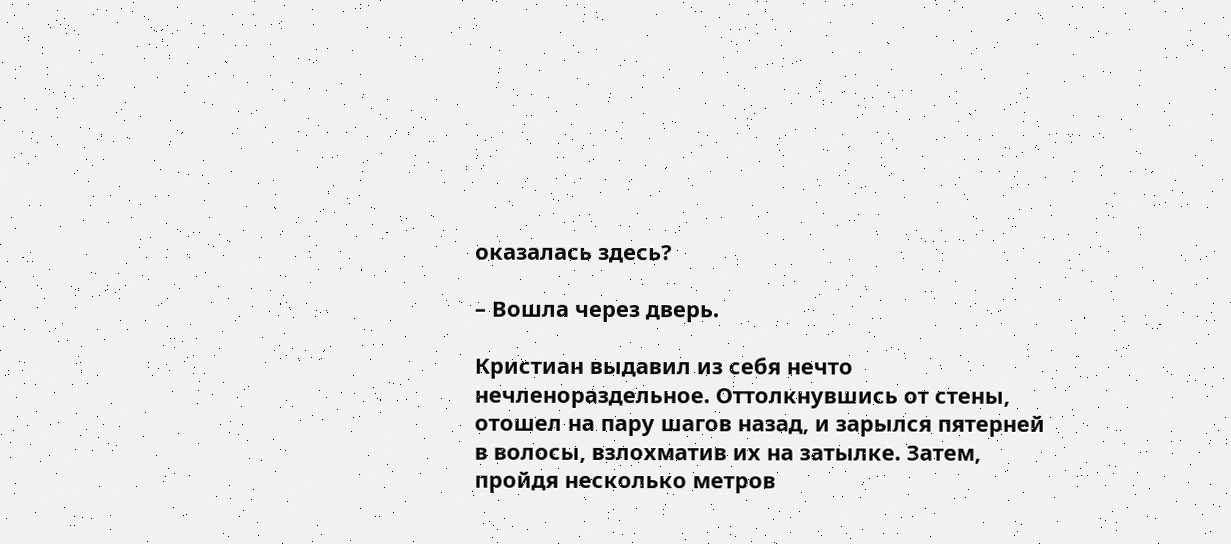оказалась здесь?

– Вошла через дверь.

Кристиан выдавил из себя нечто нечленораздельное. Оттолкнувшись от стены, отошел на пару шагов назад, и зарылся пятерней в волосы, взлохматив их на затылке. Затем, пройдя несколько метров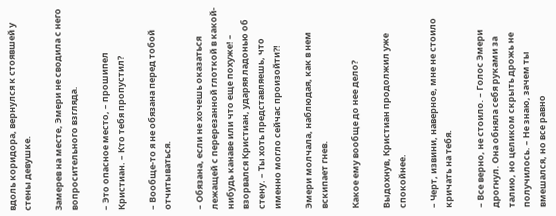вдоль коридора, вернулся к стоявшей у стены девушке.

Замерев на месте, Эмери не сводила с него вопросительного взгляда.

– Это опасное место, – прошипел Кристиан. – Кто тебя пропустил?

– Вообще-то я не обязана перед тобой отчитываться.

– Обязана, если не хочешь оказаться лежащей с перерезанной глоткой в какой-нибудь канаве или что еще похуже! – взорвался Кристиан, ударяя ладонью об стену. – Ты хоть представляешь, что именно могло сейчас произойти?!

Эмери молчала, наблюдая, как в нем вскипает гнев.

Какое ему вообще до нее дело?

Выдохнув, Кристиан продолжил уже спокойнее.

– Черт, извини, наверное, мне не стоило кричать на тебя.

– Все верно, не стоило. – Голос Эмери дрогнул. Она обняла себя руками за талию, но целиком скрыть дрожь не получилось. – Не знаю, зачем ты вмешался, но все равно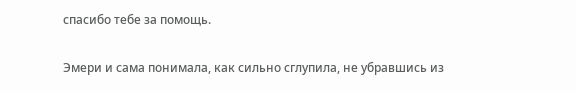спасибо тебе за помощь.

Эмери и сама понимала, как сильно сглупила, не убравшись из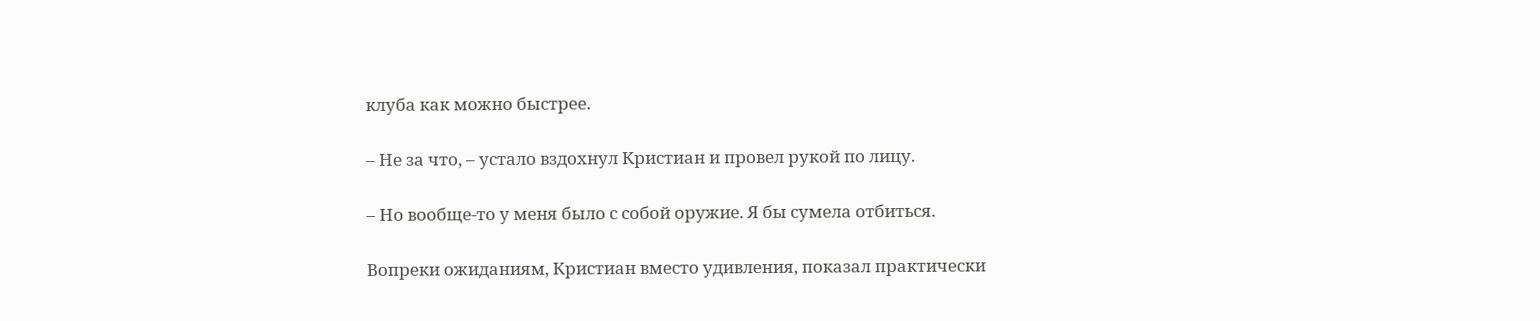клуба как можно быстрее.

– Не за что, – устало вздохнул Кристиан и провел рукой по лицу.

– Но вообще-то у меня было с собой оружие. Я бы сумела отбиться.

Вопреки ожиданиям, Кристиан вместо удивления, показал практически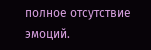полное отсутствие эмоций.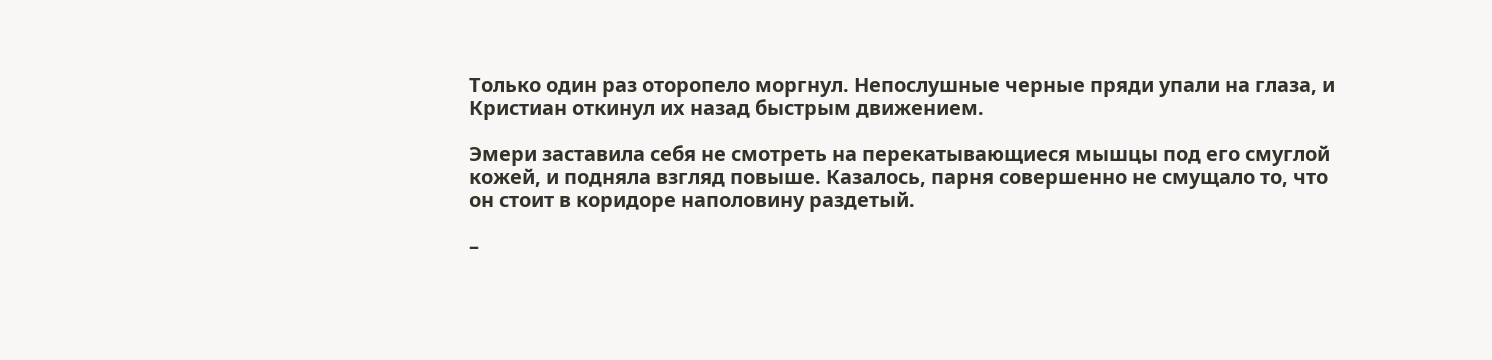Только один раз оторопело моргнул. Непослушные черные пряди упали на глаза, и Кристиан откинул их назад быстрым движением.

Эмери заставила себя не смотреть на перекатывающиеся мышцы под его смуглой кожей, и подняла взгляд повыше. Казалось, парня совершенно не смущало то, что он стоит в коридоре наполовину раздетый.

–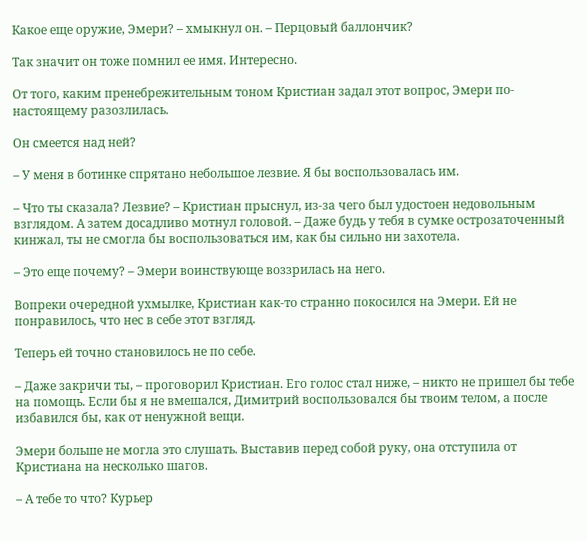Какое еще оружие, Эмери? – хмыкнул он. – Перцовый баллончик?

Так значит он тоже помнил ее имя. Интересно.

От того, каким пренебрежительным тоном Кристиан задал этот вопрос, Эмери по-настоящему разозлилась.

Он смеется над ней?

– У меня в ботинке спрятано небольшое лезвие. Я бы воспользовалась им.

– Что ты сказала? Лезвие? – Кристиан прыснул, из-за чего был удостоен недовольным взглядом. А затем досадливо мотнул головой. – Даже будь у тебя в сумке острозаточенный кинжал, ты не смогла бы воспользоваться им, как бы сильно ни захотела.

– Это еще почему? – Эмери воинствующе воззрилась на него.

Вопреки очередной ухмылке, Кристиан как-то странно покосился на Эмери. Ей не понравилось, что нес в себе этот взгляд.

Теперь ей точно становилось не по себе.

– Даже закричи ты, – проговорил Кристиан. Его голос стал ниже, – никто не пришел бы тебе на помощь. Если бы я не вмешался, Димитрий воспользовался бы твоим телом, а после избавился бы, как от ненужной вещи.

Эмери больше не могла это слушать. Выставив перед собой руку, она отступила от Кристиана на несколько шагов.

– А тебе то что? Курьер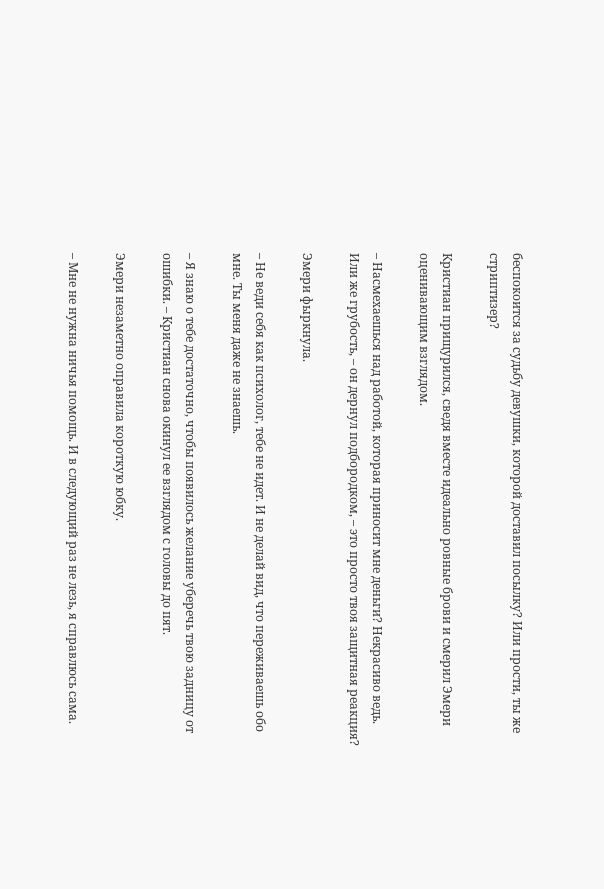беспокоится за судьбу девушки, которой доставил посылку? Или прости, ты же стриптизер?

Кристиан прищурился, сведя вместе идеально ровные брови и смерил Эмери оценивающим взглядом.

– Насмехаешься над работой, которая приносит мне деньги? Некрасиво ведь. Или же грубость, – он дернул подбородком, – это просто твоя защитная реакция?

Эмери фыркнула.

– Не веди себя как психолог, тебе не идет. И не делай вид, что переживаешь обо мне. Ты меня даже не знаешь.

– Я знаю о тебе достаточно, чтобы появилось желание уберечь твою задницу от ошибки. – Кристиан снова окинул ее взглядом с головы до пят.

Эмери незаметно оправила короткую юбку.

– Мне не нужна ничья помощь. И в следующий раз не лезь, я справлюсь сама.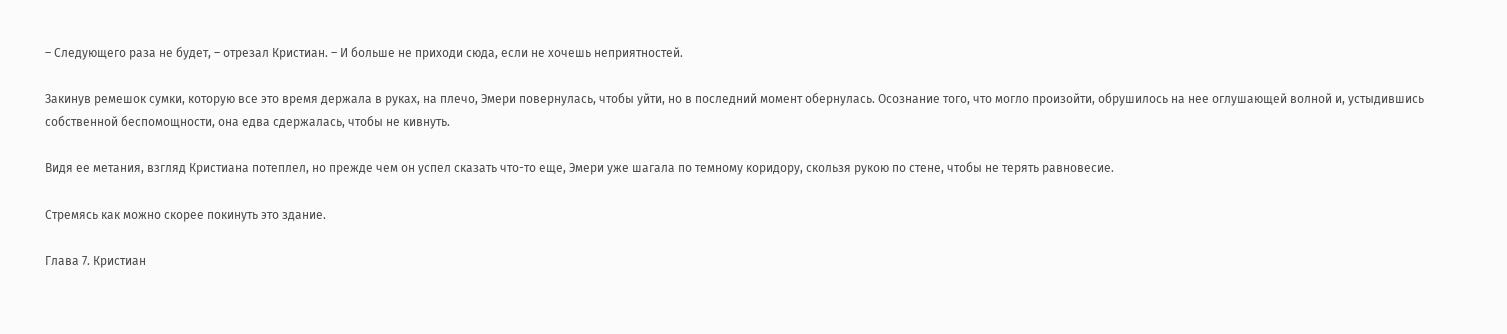– Следующего раза не будет, – отрезал Кристиан. – И больше не приходи сюда, если не хочешь неприятностей.

Закинув ремешок сумки, которую все это время держала в руках, на плечо, Эмери повернулась, чтобы уйти, но в последний момент обернулась. Осознание того, что могло произойти, обрушилось на нее оглушающей волной и, устыдившись собственной беспомощности, она едва сдержалась, чтобы не кивнуть.

Видя ее метания, взгляд Кристиана потеплел, но прежде чем он успел сказать что-то еще, Эмери уже шагала по темному коридору, скользя рукою по стене, чтобы не терять равновесие.

Стремясь как можно скорее покинуть это здание.

Глава 7. Кристиан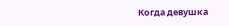Когда девушка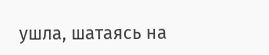ушла, шатаясь на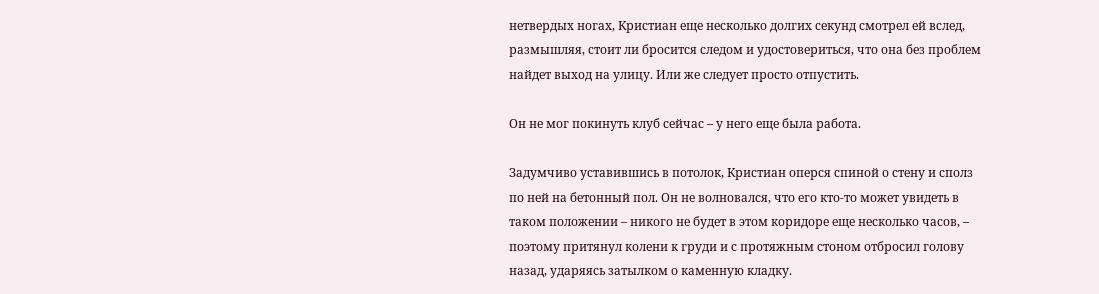нетвердых ногах, Кристиан еще несколько долгих секунд смотрел ей вслед, размышляя, стоит ли бросится следом и удостовериться, что она без проблем найдет выход на улицу. Или же следует просто отпустить.

Он не мог покинуть клуб сейчас – у него еще была работа.

Задумчиво уставившись в потолок, Кристиан оперся спиной о стену и сполз по ней на бетонный пол. Он не волновался, что его кто-то может увидеть в таком положении – никого не будет в этом коридоре еще несколько часов, – поэтому притянул колени к груди и с протяжным стоном отбросил голову назад, ударяясь затылком о каменную кладку.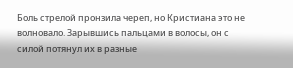Боль стрелой пронзила череп, но Кристиана это не волновало. Зарывшись пальцами в волосы, он с силой потянул их в разные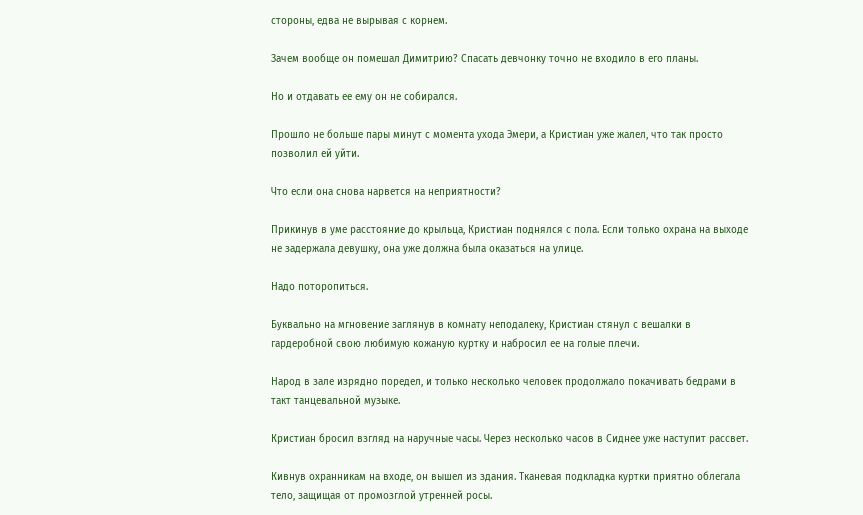стороны, едва не вырывая с корнем.

Зачем вообще он помешал Димитрию? Спасать девчонку точно не входило в его планы.

Но и отдавать ее ему он не собирался.

Прошло не больше пары минут с момента ухода Эмери, а Кристиан уже жалел, что так просто позволил ей уйти.

Что если она снова нарвется на неприятности?

Прикинув в уме расстояние до крыльца, Кристиан поднялся с пола. Если только охрана на выходе не задержала девушку, она уже должна была оказаться на улице.

Надо поторопиться.

Буквально на мгновение заглянув в комнату неподалеку, Кристиан стянул с вешалки в гардеробной свою любимую кожаную куртку и набросил ее на голые плечи.

Народ в зале изрядно поредел, и только несколько человек продолжало покачивать бедрами в такт танцевальной музыке.

Кристиан бросил взгляд на наручные часы. Через несколько часов в Сиднее уже наступит рассвет.

Кивнув охранникам на входе, он вышел из здания. Тканевая подкладка куртки приятно облегала тело, защищая от промозглой утренней росы.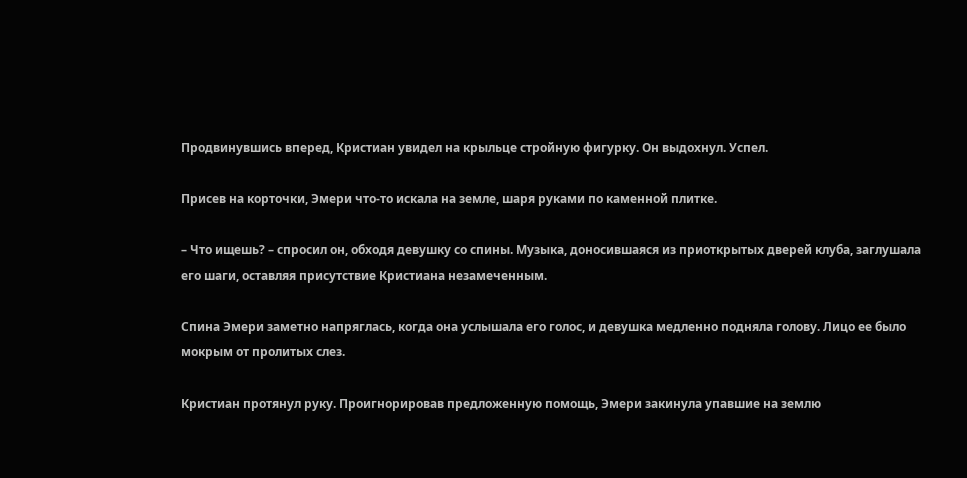Продвинувшись вперед, Кристиан увидел на крыльце стройную фигурку. Он выдохнул. Успел.

Присев на корточки, Эмери что-то искала на земле, шаря руками по каменной плитке.

– Что ищешь? – спросил он, обходя девушку со спины. Музыка, доносившаяся из приоткрытых дверей клуба, заглушала его шаги, оставляя присутствие Кристиана незамеченным.

Спина Эмери заметно напряглась, когда она услышала его голос, и девушка медленно подняла голову. Лицо ее было мокрым от пролитых слез.

Кристиан протянул руку. Проигнорировав предложенную помощь, Эмери закинула упавшие на землю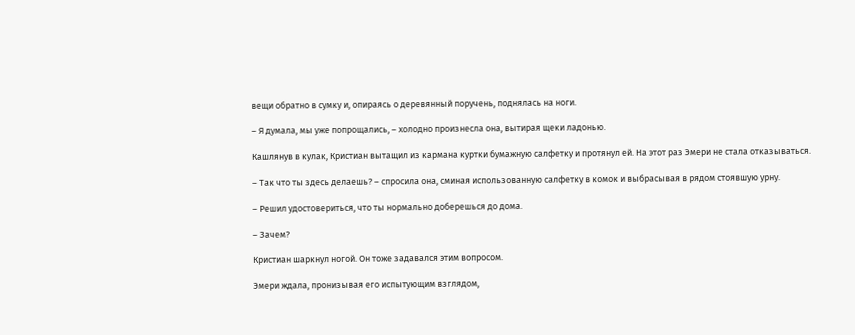вещи обратно в сумку и, опираясь о деревянный поручень, поднялась на ноги.

– Я думала, мы уже попрощались, – холодно произнесла она, вытирая щеки ладонью.

Кашлянув в кулак, Кристиан вытащил из кармана куртки бумажную салфетку и протянул ей. На этот раз Эмери не стала отказываться.

– Так что ты здесь делаешь? – спросила она, сминая использованную салфетку в комок и выбрасывая в рядом стоявшую урну.

– Решил удостовериться, что ты нормально доберешься до дома.

– Зачем?

Кристиан шаркнул ногой. Он тоже задавался этим вопросом.

Эмери ждала, пронизывая его испытующим взглядом,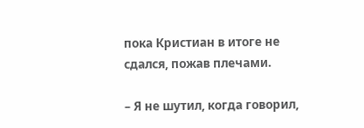пока Кристиан в итоге не сдался, пожав плечами.

– Я не шутил, когда говорил,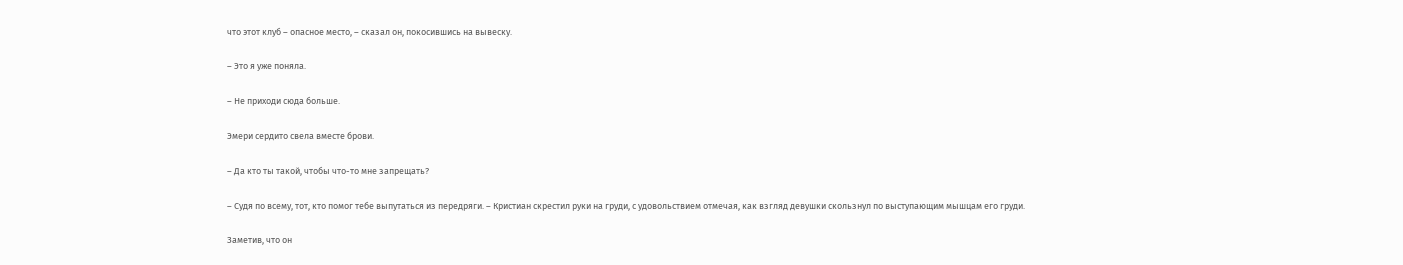что этот клуб – опасное место, – сказал он, покосившись на вывеску.

– Это я уже поняла.

– Не приходи сюда больше.

Эмери сердито свела вместе брови.

– Да кто ты такой, чтобы что-то мне запрещать?

– Судя по всему, тот, кто помог тебе выпутаться из передряги. – Кристиан скрестил руки на груди, с удовольствием отмечая, как взгляд девушки скользнул по выступающим мышцам его груди.

Заметив, что он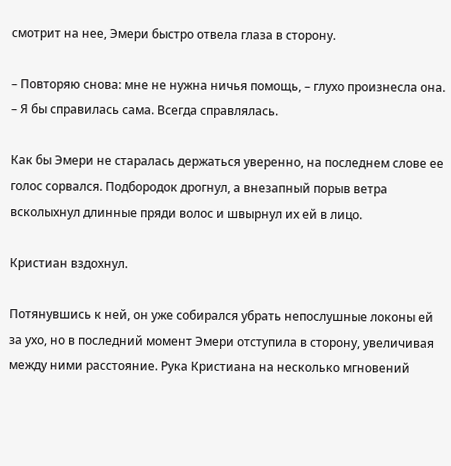смотрит на нее, Эмери быстро отвела глаза в сторону.

– Повторяю снова: мне не нужна ничья помощь, – глухо произнесла она. – Я бы справилась сама. Всегда справлялась.

Как бы Эмери не старалась держаться уверенно, на последнем слове ее голос сорвался. Подбородок дрогнул, а внезапный порыв ветра всколыхнул длинные пряди волос и швырнул их ей в лицо.

Кристиан вздохнул.

Потянувшись к ней, он уже собирался убрать непослушные локоны ей за ухо, но в последний момент Эмери отступила в сторону, увеличивая между ними расстояние. Рука Кристиана на несколько мгновений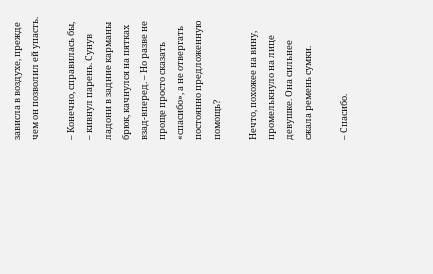зависла в воздухе, прежде чем он позволил ей упасть.

– Конечно, справилась бы, – кивнул парень. Сунув ладони в задние карманы брюк, качнулся на пятках взад-вперед. – Но разве не проще просто сказать «спасибо», а не отвергать постоянно предложенную помощь?

Нечто, похожее на вину, промелькнуло на лице девушке. Она сильнее сжала ремень сумки.

– Спасибо.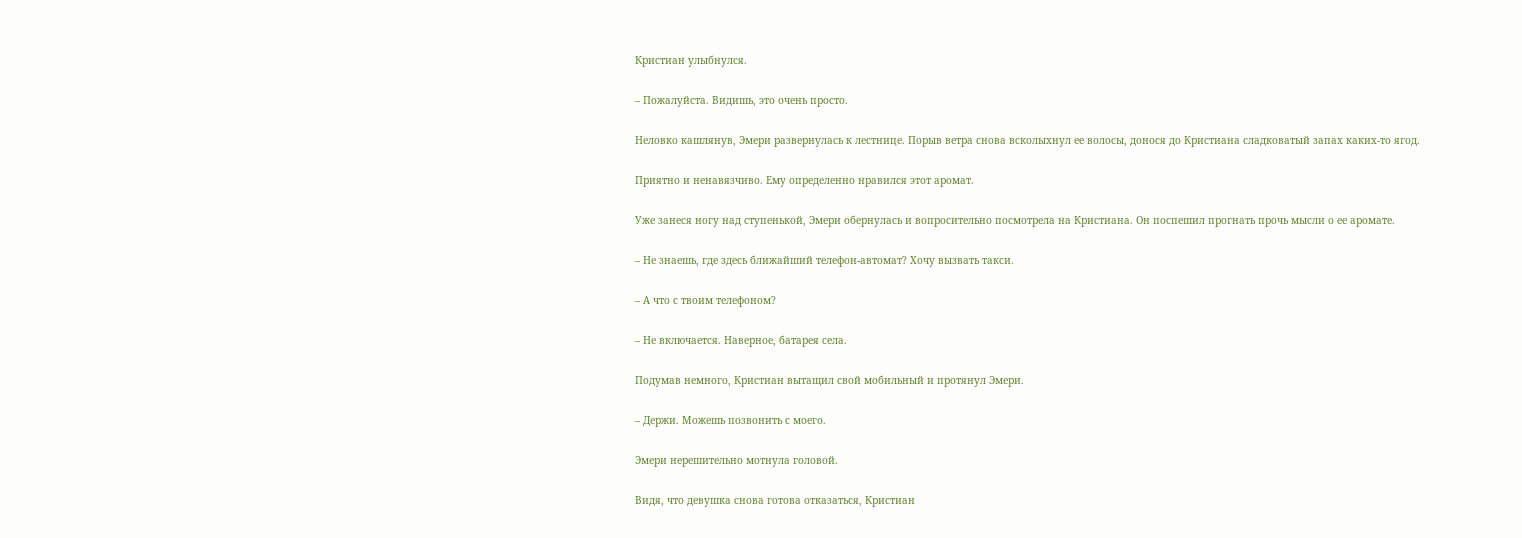Кристиан улыбнулся.

– Пожалуйста. Видишь, это очень просто.

Неловко кашлянув, Эмери развернулась к лестнице. Порыв ветра снова всколыхнул ее волосы, донося до Кристиана сладковатый запах каких-то ягод.

Приятно и ненавязчиво. Ему определенно нравился этот аромат.

Уже занеся ногу над ступенькой, Эмери обернулась и вопросительно посмотрела на Кристиана. Он поспешил прогнать прочь мысли о ее аромате.

– Не знаешь, где здесь ближайший телефон-автомат? Хочу вызвать такси.

– А что с твоим телефоном?

– Не включается. Наверное, батарея села.

Подумав немного, Кристиан вытащил свой мобильный и протянул Эмери.

– Держи. Можешь позвонить с моего.

Эмери нерешительно мотнула головой.

Видя, что девушка снова готова отказаться, Кристиан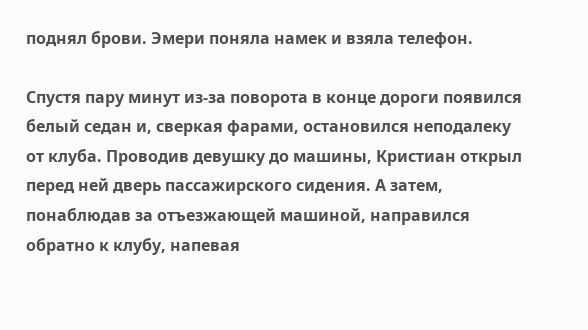поднял брови. Эмери поняла намек и взяла телефон.

Спустя пару минут из-за поворота в конце дороги появился белый седан и, сверкая фарами, остановился неподалеку от клуба. Проводив девушку до машины, Кристиан открыл перед ней дверь пассажирского сидения. А затем, понаблюдав за отъезжающей машиной, направился обратно к клубу, напевая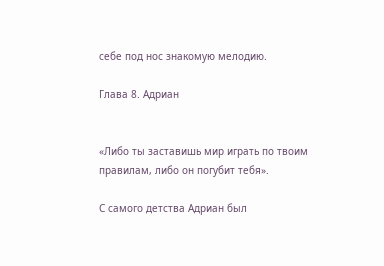себе под нос знакомую мелодию.

Глава 8. Адриан


«Либо ты заставишь мир играть по твоим правилам, либо он погубит тебя».

С самого детства Адриан был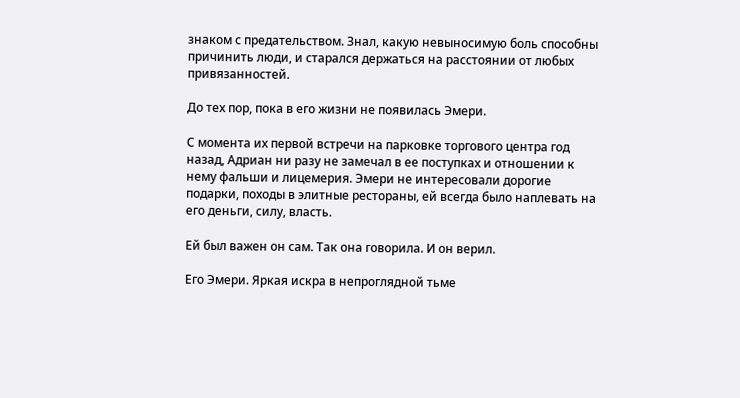знаком с предательством. Знал, какую невыносимую боль способны причинить люди, и старался держаться на расстоянии от любых привязанностей.

До тех пор, пока в его жизни не появилась Эмери.

С момента их первой встречи на парковке торгового центра год назад, Адриан ни разу не замечал в ее поступках и отношении к нему фальши и лицемерия. Эмери не интересовали дорогие подарки, походы в элитные рестораны, ей всегда было наплевать на его деньги, силу, власть.

Ей был важен он сам. Так она говорила. И он верил.

Его Эмери. Яркая искра в непроглядной тьме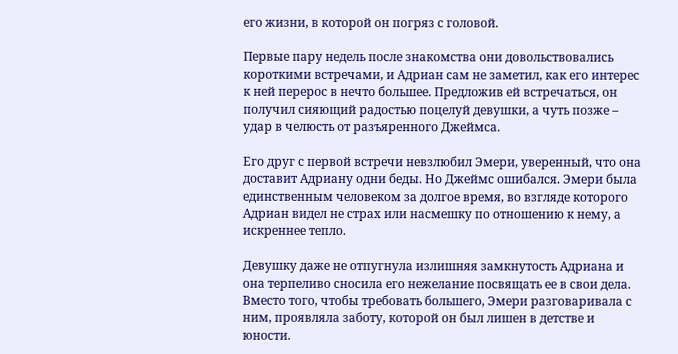его жизни, в которой он погряз с головой.

Первые пару недель после знакомства они довольствовались короткими встречами, и Адриан сам не заметил, как его интерес к ней перерос в нечто большее. Предложив ей встречаться, он получил сияющий радостью поцелуй девушки, а чуть позже – удар в челюсть от разъяренного Джеймса.

Его друг с первой встречи невзлюбил Эмери, уверенный, что она доставит Адриану одни беды. Но Джеймс ошибался. Эмери была единственным человеком за долгое время, во взгляде которого Адриан видел не страх или насмешку по отношению к нему, а искреннее тепло.

Девушку даже не отпугнула излишняя замкнутость Адриана и она терпеливо сносила его нежелание посвящать ее в свои дела. Вместо того, чтобы требовать большего, Эмери разговаривала с ним, проявляла заботу, которой он был лишен в детстве и юности.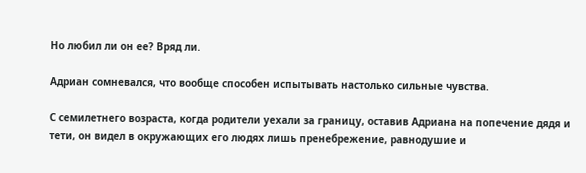Но любил ли он ее? Вряд ли.

Адриан сомневался, что вообще способен испытывать настолько сильные чувства.

С семилетнего возраста, когда родители уехали за границу, оставив Адриана на попечение дядя и тети, он видел в окружающих его людях лишь пренебрежение, равнодушие и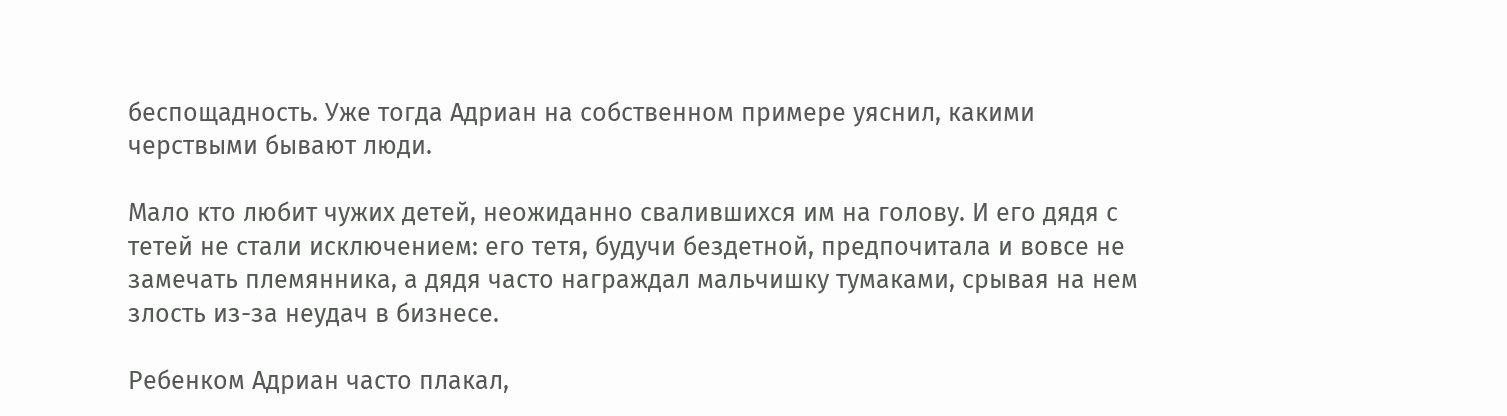беспощадность. Уже тогда Адриан на собственном примере уяснил, какими черствыми бывают люди.

Мало кто любит чужих детей, неожиданно свалившихся им на голову. И его дядя с тетей не стали исключением: его тетя, будучи бездетной, предпочитала и вовсе не замечать племянника, а дядя часто награждал мальчишку тумаками, срывая на нем злость из-за неудач в бизнесе.

Ребенком Адриан часто плакал,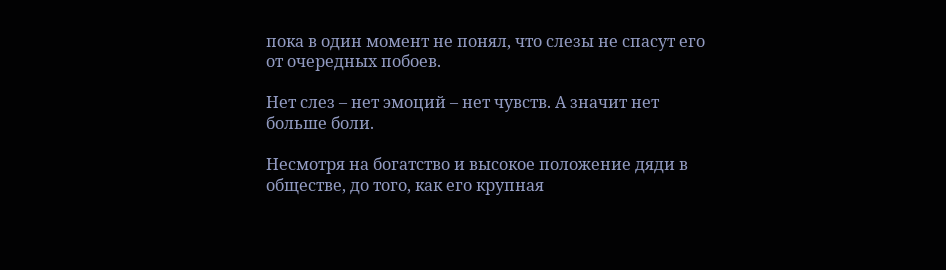пока в один момент не понял, что слезы не спасут его от очередных побоев.

Нет слез – нет эмоций – нет чувств. А значит нет больше боли.

Несмотря на богатство и высокое положение дяди в обществе, до того, как его крупная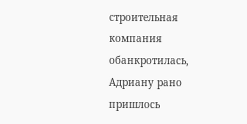строительная компания обанкротилась, Адриану рано пришлось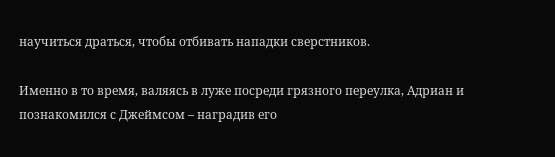научиться драться, чтобы отбивать нападки сверстников.

Именно в то время, валяясь в луже посреди грязного переулка, Адриан и познакомился с Джеймсом – наградив его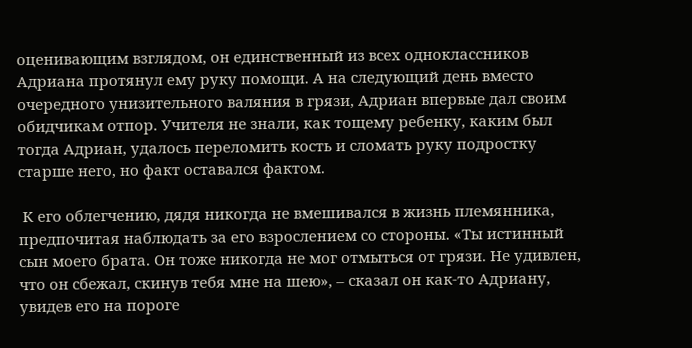оценивающим взглядом, он единственный из всех одноклассников Адриана протянул ему руку помощи. А на следующий день вместо очередного унизительного валяния в грязи, Адриан впервые дал своим обидчикам отпор. Учителя не знали, как тощему ребенку, каким был тогда Адриан, удалось переломить кость и сломать руку подростку старше него, но факт оставался фактом.

 К его облегчению, дядя никогда не вмешивался в жизнь племянника, предпочитая наблюдать за его взрослением со стороны. «Ты истинный сын моего брата. Он тоже никогда не мог отмыться от грязи. Не удивлен, что он сбежал, скинув тебя мне на шею», – сказал он как-то Адриану, увидев его на пороге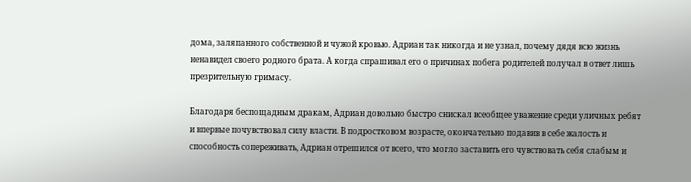дома, заляпанного собственной и чужой кровью. Адриан так никогда и не узнал, почему дядя всю жизнь ненавидел своего родного брата. А когда спрашивал его о причинах побега родителей получал в ответ лишь презрительную гримасу.

Благодаря беспощадным дракам, Адриан довольно быстро снискал всеобщее уважение среди уличных ребят и впервые почувствовал силу власти. В подростковом возрасте, окончательно подавив в себе жалость и способность сопереживать, Адриан отрешился от всего, что могло заставить его чувствовать себя слабым и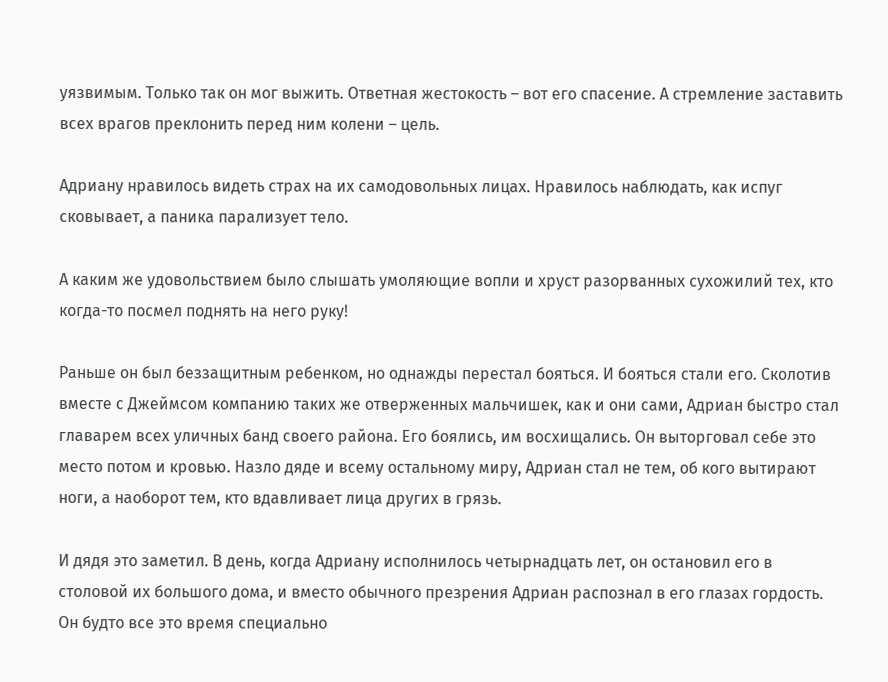уязвимым. Только так он мог выжить. Ответная жестокость – вот его спасение. А стремление заставить всех врагов преклонить перед ним колени – цель.

Адриану нравилось видеть страх на их самодовольных лицах. Нравилось наблюдать, как испуг сковывает, а паника парализует тело.

А каким же удовольствием было слышать умоляющие вопли и хруст разорванных сухожилий тех, кто когда-то посмел поднять на него руку!

Раньше он был беззащитным ребенком, но однажды перестал бояться. И бояться стали его. Сколотив вместе с Джеймсом компанию таких же отверженных мальчишек, как и они сами, Адриан быстро стал главарем всех уличных банд своего района. Его боялись, им восхищались. Он выторговал себе это место потом и кровью. Назло дяде и всему остальному миру, Адриан стал не тем, об кого вытирают ноги, а наоборот тем, кто вдавливает лица других в грязь.

И дядя это заметил. В день, когда Адриану исполнилось четырнадцать лет, он остановил его в столовой их большого дома, и вместо обычного презрения Адриан распознал в его глазах гордость. Он будто все это время специально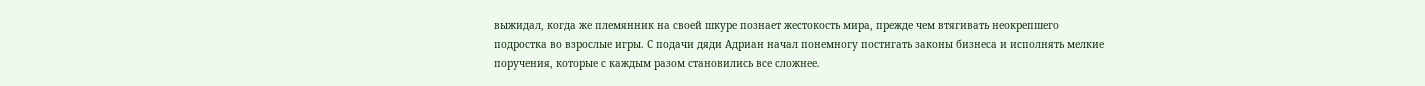выжидал, когда же племянник на своей шкуре познает жестокость мира, прежде чем втягивать неокрепшего подростка во взрослые игры. С подачи дяди Адриан начал понемногу постигать законы бизнеса и исполнять мелкие поручения, которые с каждым разом становились все сложнее.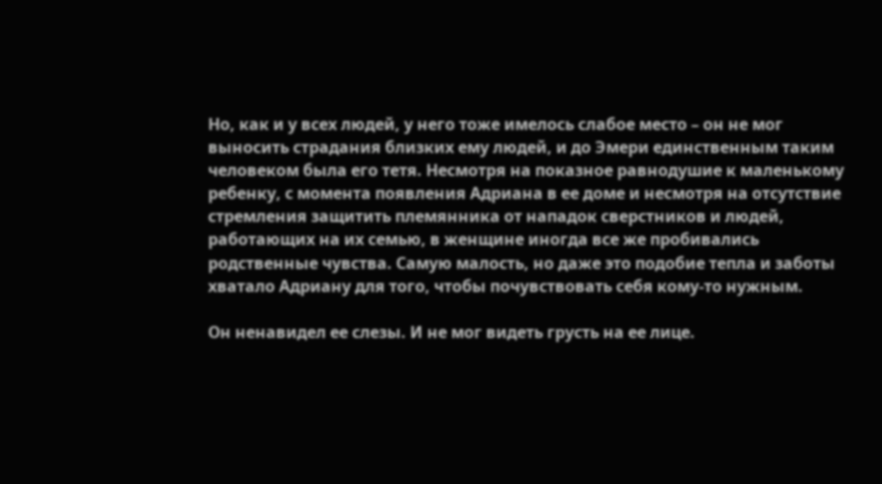Но, как и у всех людей, у него тоже имелось слабое место – он не мог выносить страдания близких ему людей, и до Эмери единственным таким человеком была его тетя. Несмотря на показное равнодушие к маленькому ребенку, с момента появления Адриана в ее доме и несмотря на отсутствие стремления защитить племянника от нападок сверстников и людей, работающих на их семью, в женщине иногда все же пробивались родственные чувства. Самую малость, но даже это подобие тепла и заботы хватало Адриану для того, чтобы почувствовать себя кому-то нужным.

Он ненавидел ее слезы. И не мог видеть грусть на ее лице.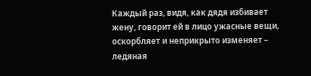Каждый раз, видя, как дядя избивает жену, говорит ей в лицо ужасные вещи, оскорбляет и неприкрыто изменяет – ледяная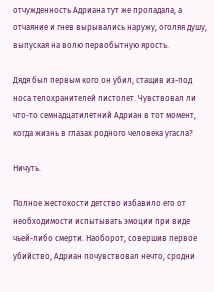отчужденность Адриана тут же пропадала, а отчаяние и гнев вырывались наружу, оголяя душу, выпуская на волю первобытную ярость.

Дядя был первым кого он убил, стащив из-под носа телохранителей пистолет. Чувствовал ли что-то семнадцатилетний Адриан в тот момент, когда жизнь в глазах родного человека угасла?

Ничуть.

Полное жестокости детство избавило его от необходимости испытывать эмоции при виде чьей-либо смерти. Наоборот, совершив первое убийство, Адриан почувствовал нечто, сродни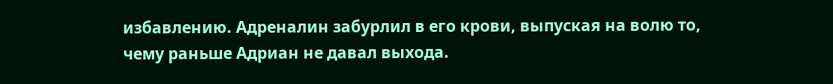избавлению. Адреналин забурлил в его крови, выпуская на волю то, чему раньше Адриан не давал выхода.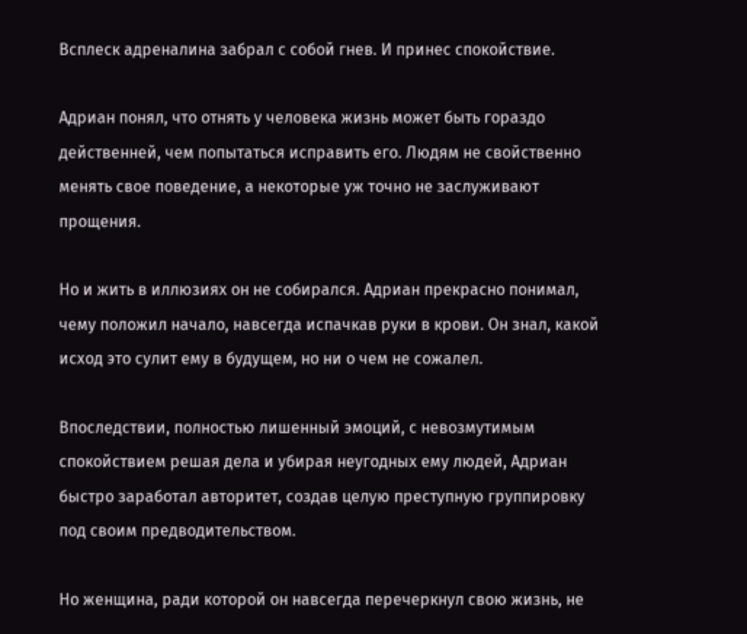Всплеск адреналина забрал с собой гнев. И принес спокойствие.

Адриан понял, что отнять у человека жизнь может быть гораздо действенней, чем попытаться исправить его. Людям не свойственно менять свое поведение, а некоторые уж точно не заслуживают прощения.

Но и жить в иллюзиях он не собирался. Адриан прекрасно понимал, чему положил начало, навсегда испачкав руки в крови. Он знал, какой исход это сулит ему в будущем, но ни о чем не сожалел.

Впоследствии, полностью лишенный эмоций, с невозмутимым спокойствием решая дела и убирая неугодных ему людей, Адриан быстро заработал авторитет, создав целую преступную группировку под своим предводительством.

Но женщина, ради которой он навсегда перечеркнул свою жизнь, не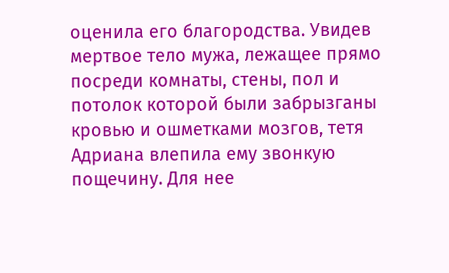оценила его благородства. Увидев мертвое тело мужа, лежащее прямо посреди комнаты, стены, пол и потолок которой были забрызганы кровью и ошметками мозгов, тетя Адриана влепила ему звонкую пощечину. Для нее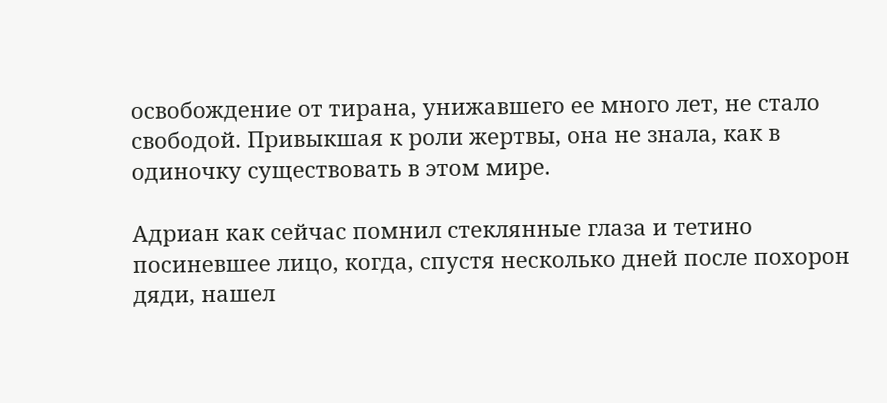освобождение от тирана, унижавшего ее много лет, не стало свободой. Привыкшая к роли жертвы, она не знала, как в одиночку существовать в этом мире.

Адриан как сейчас помнил стеклянные глаза и тетино посиневшее лицо, когда, спустя несколько дней после похорон дяди, нашел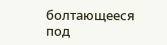болтающееся под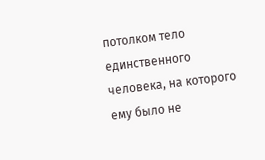потолком тело единственного человека, на которого ему было не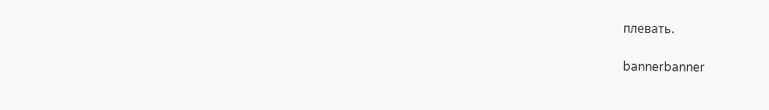плевать.

bannerbanner